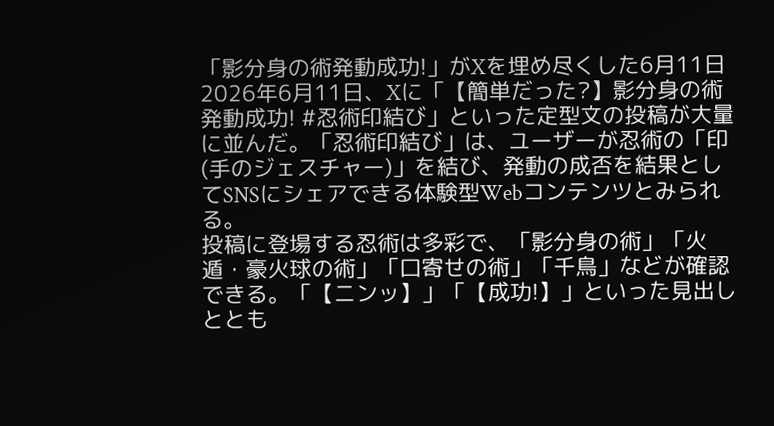「影分身の術発動成功!」がXを埋め尽くした6月11日
2026年6月11日、Xに「【簡単だった?】影分身の術発動成功! #忍術印結び」といった定型文の投稿が大量に並んだ。「忍術印結び」は、ユーザーが忍術の「印(手のジェスチャー)」を結び、発動の成否を結果としてSNSにシェアできる体験型Webコンテンツとみられる。
投稿に登場する忍術は多彩で、「影分身の術」「火遁・豪火球の術」「口寄せの術」「千鳥」などが確認できる。「【ニンッ】」「【成功!】」といった見出しととも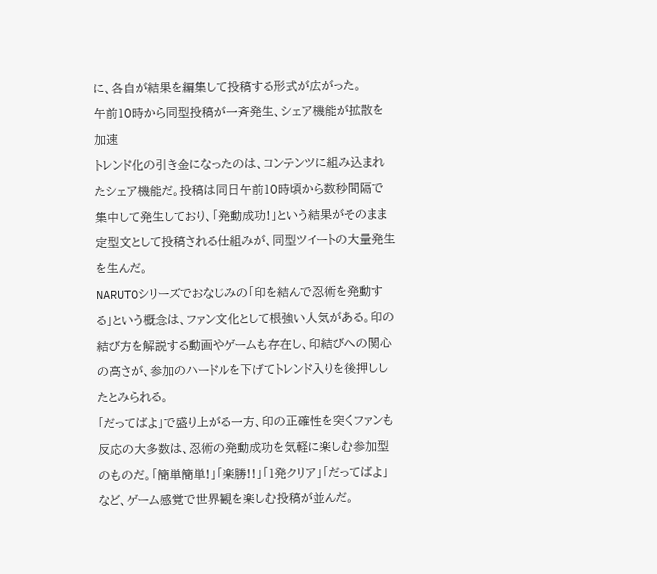に、各自が結果を編集して投稿する形式が広がった。
午前10時から同型投稿が一斉発生、シェア機能が拡散を加速
トレンド化の引き金になったのは、コンテンツに組み込まれたシェア機能だ。投稿は同日午前10時頃から数秒間隔で集中して発生しており、「発動成功!」という結果がそのまま定型文として投稿される仕組みが、同型ツイートの大量発生を生んだ。
NARUTOシリーズでおなじみの「印を結んで忍術を発動する」という概念は、ファン文化として根強い人気がある。印の結び方を解説する動画やゲームも存在し、印結びへの関心の高さが、参加のハードルを下げてトレンド入りを後押ししたとみられる。
「だってばよ」で盛り上がる一方、印の正確性を突くファンも
反応の大多数は、忍術の発動成功を気軽に楽しむ参加型のものだ。「簡単簡単!」「楽勝!!」「1発クリア」「だってばよ」など、ゲーム感覚で世界観を楽しむ投稿が並んだ。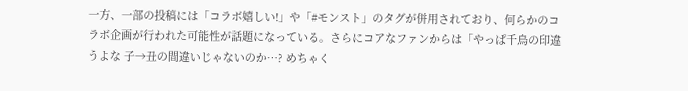一方、一部の投稿には「コラボ嬉しい!」や「#モンスト」のタグが併用されており、何らかのコラボ企画が行われた可能性が話題になっている。さらにコアなファンからは「やっぱ千鳥の印違うよな 子→丑の間違いじゃないのか…? めちゃく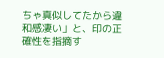ちゃ真似してたから違和感凄い」と、印の正確性を指摘す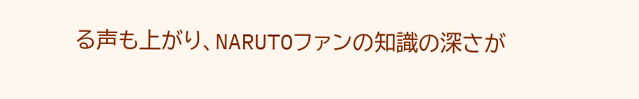る声も上がり、NARUTOファンの知識の深さが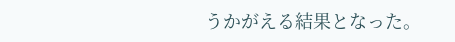うかがえる結果となった。